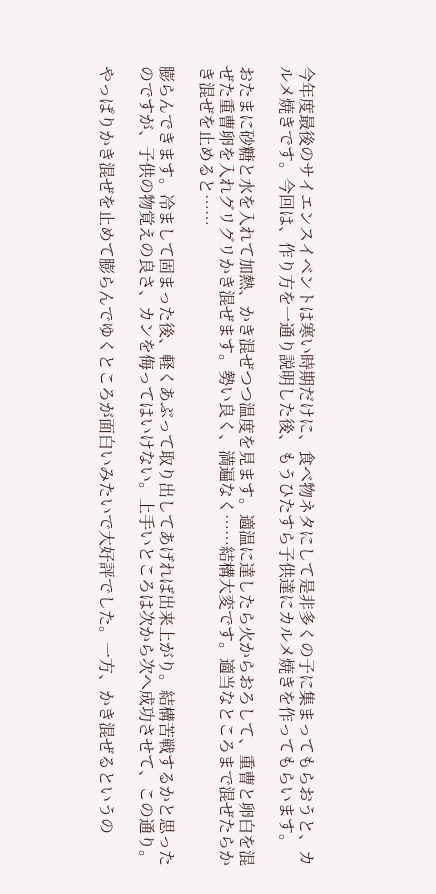今年度最後のサイエンスイベントは寒い時期だけに、食べ物ネタにして是非多くの子に集まってもらおうと、カルメ焼きです。今回は、作り方を一通り説明した後、もうひたすら子供達にカルメ焼きを作ってもらいます。

おたまに砂糖と水を入れて加熱、かき混ぜつつ温度を見ます。適温に達したら火からおろして、重曹と卵白を混ぜた重曹卵を入れグリグリかき混ぜます。勢い良く、満遍なく……結構大変です。適当なところまで混ぜたらかき混ぜを止めると……

膨らんできます。冷まして固まった後、軽くあぶって取り出してあげれば出来上がり。結構苦戦するかと思ったのですが、子供の物覚えの良さ、カンを侮ってはいけない。上手いところは次から次へ成功させて、この通り。

やっぱりかき混ぜを止めて膨らんでゆくところが面白いみたいで大好評でした。一方、かき混ぜるというの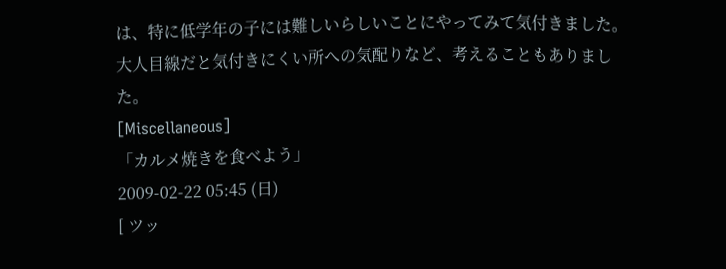は、特に低学年の子には難しいらしいことにやってみて気付きました。大人目線だと気付きにくい所への気配りなど、考えることもありました。
[Miscellaneous]
「カルメ焼きを食べよう」
2009-02-22 05:45 (日)
[ ツッ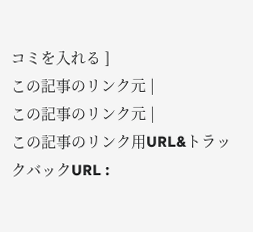コミを入れる ]
この記事のリンク元 |
この記事のリンク元 |
この記事のリンク用URL&トラックバックURL :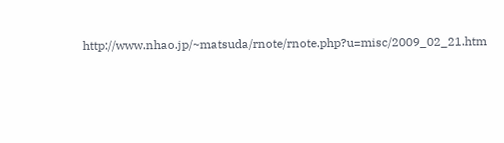http://www.nhao.jp/~matsuda/rnote/rnote.php?u=misc/2009_02_21.htm